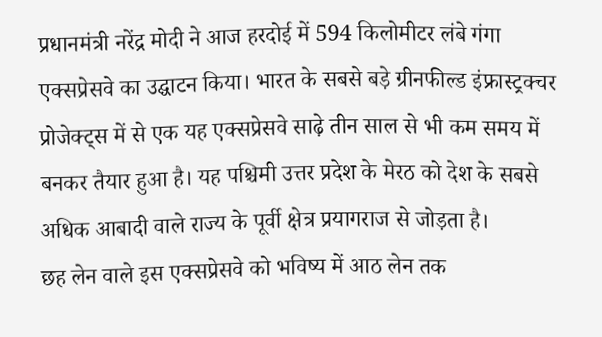प्रधानमंत्री नरेंद्र मोदी ने आज हरदोई में 594 किलोमीटर लंबे गंगा एक्सप्रेसवे का उद्घाटन किया। भारत के सबसे बड़े ग्रीनफील्ड इंफ्रास्ट्रक्चर प्रोजेक्ट्स में से एक यह एक्सप्रेसवे साढ़े तीन साल से भी कम समय में बनकर तैयार हुआ है। यह पश्चिमी उत्तर प्रदेश के मेरठ को देश के सबसे अधिक आबादी वाले राज्य के पूर्वी क्षेत्र प्रयागराज से जोड़ता है।
छह लेन वाले इस एक्सप्रेसवे को भविष्य में आठ लेन तक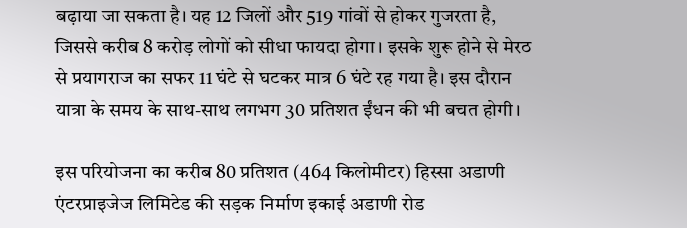बढ़ाया जा सकता है। यह 12 जिलों और 519 गांवों से होकर गुजरता है, जिससे करीब 8 करोड़ लोगों को सीधा फायदा होगा। इसके शुरू होने से मेरठ से प्रयागराज का सफर 11 घंटे से घटकर मात्र 6 घंटे रह गया है। इस दौरान यात्रा के समय के साथ-साथ लगभग 30 प्रतिशत ईंधन की भी बचत होगी।

इस परियोजना का करीब 80 प्रतिशत (464 किलोमीटर) हिस्सा अडाणी एंटरप्राइजेज लिमिटेड की सड़क निर्माण इकाई अडाणी रोड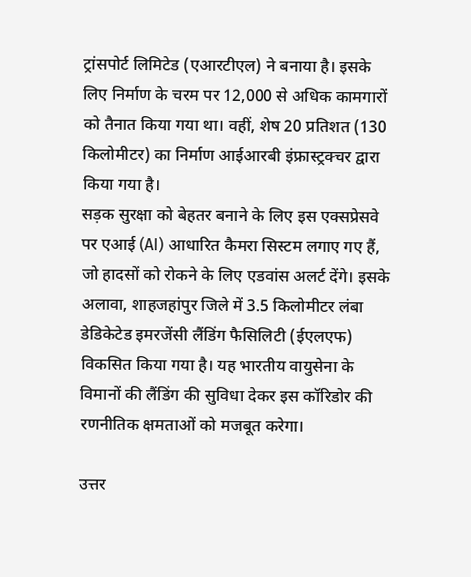ट्रांसपोर्ट लिमिटेड (एआरटीएल) ने बनाया है। इसके लिए निर्माण के चरम पर 12,000 से अधिक कामगारों को तैनात किया गया था। वहीं, शेष 20 प्रतिशत (130 किलोमीटर) का निर्माण आईआरबी इंफ्रास्ट्रक्चर द्वारा किया गया है।
सड़क सुरक्षा को बेहतर बनाने के लिए इस एक्सप्रेसवे पर एआई (AI) आधारित कैमरा सिस्टम लगाए गए हैं, जो हादसों को रोकने के लिए एडवांस अलर्ट देंगे। इसके अलावा, शाहजहांपुर जिले में 3.5 किलोमीटर लंबा डेडिकेटेड इमरजेंसी लैंडिंग फैसिलिटी (ईएलएफ) विकसित किया गया है। यह भारतीय वायुसेना के विमानों की लैंडिंग की सुविधा देकर इस कॉरिडोर की रणनीतिक क्षमताओं को मजबूत करेगा।

उत्तर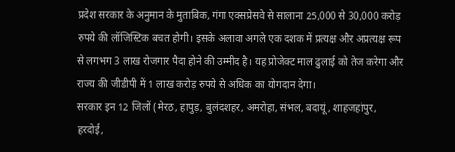प्रदेश सरकार के अनुमान के मुताबिक, गंगा एक्सप्रेसवे से सालाना 25,000 से 30,000 करोड़ रुपये की लॉजिस्टिक बचत होगी। इसके अलावा अगले एक दशक में प्रत्यक्ष और अप्रत्यक्ष रूप से लगभग 3 लाख रोजगार पैदा होने की उम्मीद है। यह प्रोजेक्ट माल ढुलाई को तेज करेगा और राज्य की जीडीपी में 1 लाख करोड़ रुपये से अधिक का योगदान देगा।
सरकार इन 12 जिलों (मेरठ, हापुड़, बुलंदशहर, अमरोहा, संभल, बदायूं, शाहजहांपुर, हरदोई,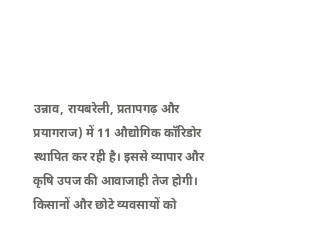उन्नाव, रायबरेली, प्रतापगढ़ और प्रयागराज) में 11 औद्योगिक कॉरिडोर स्थापित कर रही है। इससे व्यापार और कृषि उपज की आवाजाही तेज होगी। किसानों और छोटे व्यवसायों को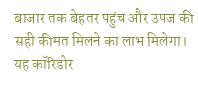बाजार तक बेहतर पहुंच और उपज की सही कीमत मिलने का लाभ मिलेगा।
यह कॉरिडोर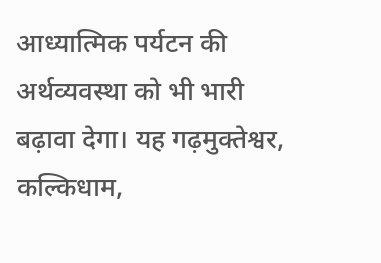आध्यात्मिक पर्यटन की अर्थव्यवस्था को भी भारी बढ़ावा देगा। यह गढ़मुक्तेश्वर, कल्किधाम,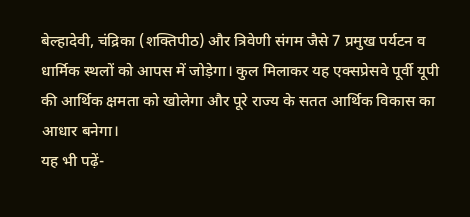बेल्हादेवी, चंद्रिका (शक्तिपीठ) और त्रिवेणी संगम जैसे 7 प्रमुख पर्यटन व धार्मिक स्थलों को आपस में जोड़ेगा। कुल मिलाकर यह एक्सप्रेसवे पूर्वी यूपी की आर्थिक क्षमता को खोलेगा और पूरे राज्य के सतत आर्थिक विकास का आधार बनेगा।
यह भी पढ़ें-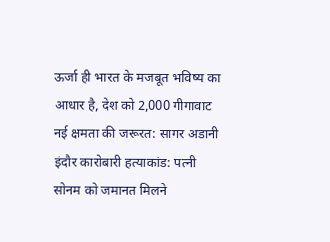ऊर्जा ही भारत के मजबूत भविष्य का आधार है, देश को 2,000 गीगावाट नई क्षमता की जरूरत: सागर अडानी
इंदौर कारोबारी हत्याकांड: पत्नी सोनम को जमानत मिलने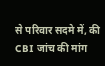से परिवार सदमे में, की CBI जांच की मांग